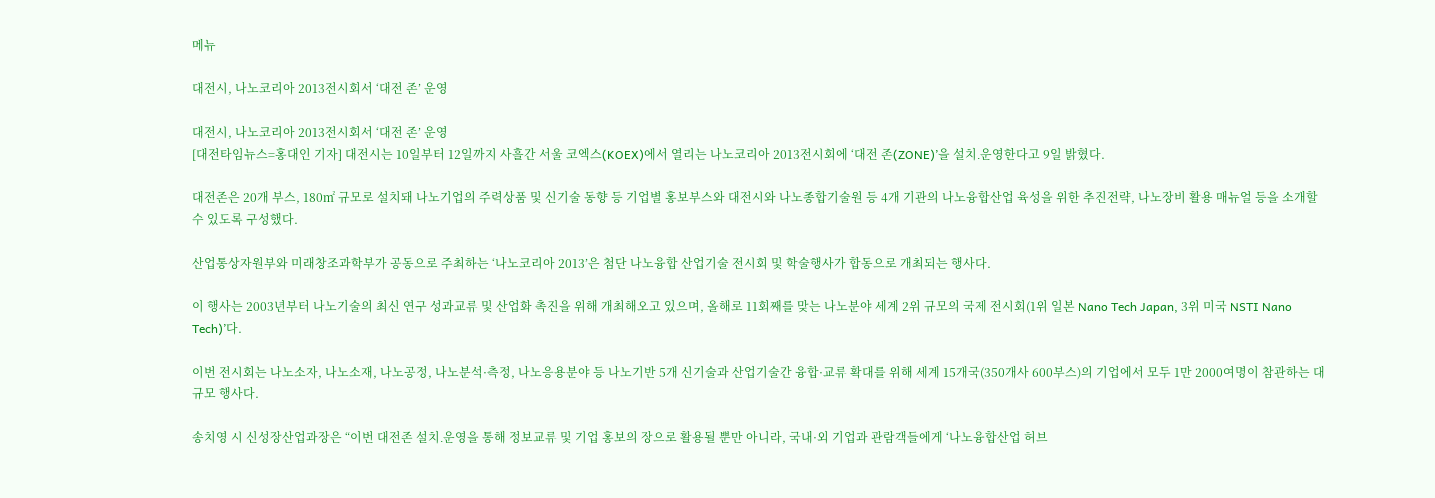메뉴

대전시, 나노코리아 2013전시회서 ‘대전 존’ 운영

대전시, 나노코리아 2013전시회서 ‘대전 존’ 운영
[대전타임뉴스=홍대인 기자] 대전시는 10일부터 12일까지 사흘간 서울 코엑스(KOEX)에서 열리는 나노코리아 2013전시회에 ‘대전 존(ZONE)’을 설치․운영한다고 9일 밝혔다.

대전존은 20개 부스, 180㎡ 규모로 설치돼 나노기업의 주력상품 및 신기술 동향 등 기업별 홍보부스와 대전시와 나노종합기술원 등 4개 기관의 나노융합산업 육성을 위한 추진전략, 나노장비 활용 매뉴얼 등을 소개할 수 있도록 구성했다.

산업통상자원부와 미래창조과학부가 공동으로 주최하는 ‘나노코리아 2013’은 첨단 나노융합 산업기술 전시회 및 학술행사가 합동으로 개최되는 행사다.

이 행사는 2003년부터 나노기술의 최신 연구 성과교류 및 산업화 촉진을 위해 개최해오고 있으며, 올해로 11회째를 맞는 나노분야 세계 2위 규모의 국제 전시회(1위 일본 Nano Tech Japan, 3위 미국 NSTI Nano Tech)’다.

이번 전시회는 나노소자, 나노소재, 나노공정, 나노분석·측정, 나노응용분야 등 나노기반 5개 신기술과 산업기술간 융합·교류 확대를 위해 세계 15개국(350개사 600부스)의 기업에서 모두 1만 2000여명이 참관하는 대규모 행사다.

송치영 시 신성장산업과장은 “이번 대전존 설치․운영을 통해 정보교류 및 기업 홍보의 장으로 활용될 뿐만 아니라, 국내·외 기업과 관람객들에게 ‘나노융합산업 허브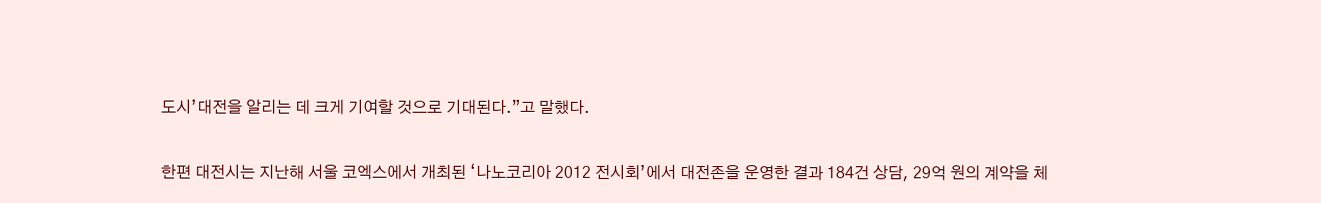도시’대전을 알리는 데 크게 기여할 것으로 기대된다.”고 말했다.

한편 대전시는 지난해 서울 코엑스에서 개최된 ‘나노코리아 2012 전시회’에서 대전존을 운영한 결과 184건 상담, 29억 원의 계약을 체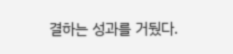결하는 성과를 거뒀다.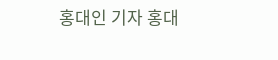홍대인 기자 홍대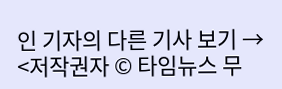인 기자의 다른 기사 보기 →
<저작권자 © 타임뉴스 무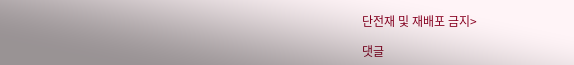단전재 및 재배포 금지>

댓글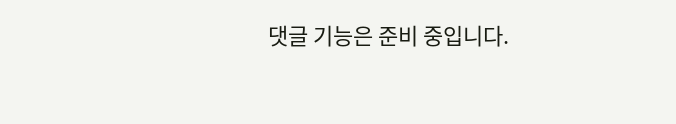댓글 기능은 준비 중입니다.